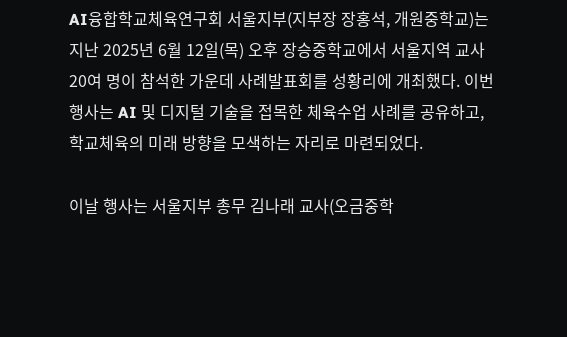AI융합학교체육연구회 서울지부(지부장 장홍석, 개원중학교)는 지난 2025년 6월 12일(목) 오후 장승중학교에서 서울지역 교사 20여 명이 참석한 가운데 사례발표회를 성황리에 개최했다. 이번 행사는 AI 및 디지털 기술을 접목한 체육수업 사례를 공유하고, 학교체육의 미래 방향을 모색하는 자리로 마련되었다.

이날 행사는 서울지부 총무 김나래 교사(오금중학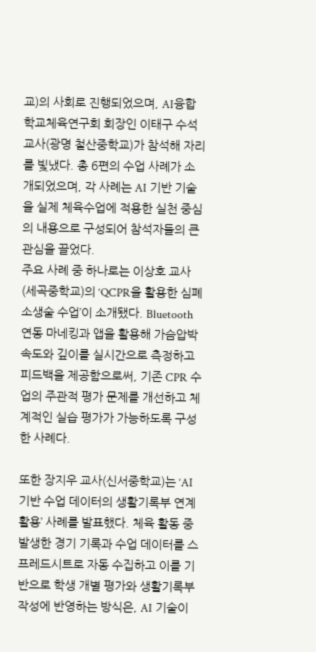교)의 사회로 진행되었으며, AI융합학교체육연구회 회장인 이태구 수석교사(광명 철산중학교)가 참석해 자리를 빛냈다. 총 6편의 수업 사례가 소개되었으며, 각 사례는 AI 기반 기술을 실제 체육수업에 적용한 실천 중심의 내용으로 구성되어 참석자들의 큰 관심을 끌었다.
주요 사례 중 하나로는 이상호 교사(세곡중학교)의 ‘QCPR을 활용한 심폐소생술 수업’이 소개됐다. Bluetooth 연동 마네킹과 앱을 활용해 가슴압박 속도와 깊이를 실시간으로 측정하고 피드백을 제공함으로써, 기존 CPR 수업의 주관적 평가 문제를 개선하고 체계적인 실습 평가가 가능하도록 구성한 사례다.

또한 장지우 교사(신서중학교)는 ‘AI 기반 수업 데이터의 생활기록부 연계 활용’ 사례를 발표했다. 체육 활동 중 발생한 경기 기록과 수업 데이터를 스프레드시트로 자동 수집하고 이를 기반으로 학생 개별 평가와 생활기록부 작성에 반영하는 방식은, AI 기술이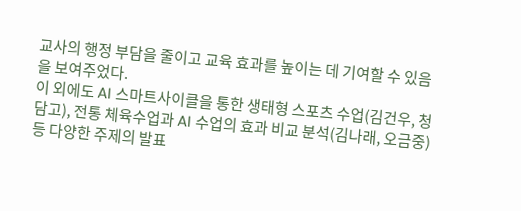교사의 행정 부담을 줄이고 교육 효과를 높이는 데 기여할 수 있음을 보여주었다.
이 외에도 AI 스마트사이클을 통한 생태형 스포츠 수업(김건우, 청담고), 전통 체육수업과 AI 수업의 효과 비교 분석(김나래, 오금중) 등 다양한 주제의 발표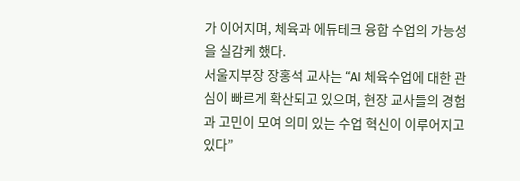가 이어지며, 체육과 에듀테크 융합 수업의 가능성을 실감케 했다.
서울지부장 장홍석 교사는 “AI 체육수업에 대한 관심이 빠르게 확산되고 있으며, 현장 교사들의 경험과 고민이 모여 의미 있는 수업 혁신이 이루어지고 있다”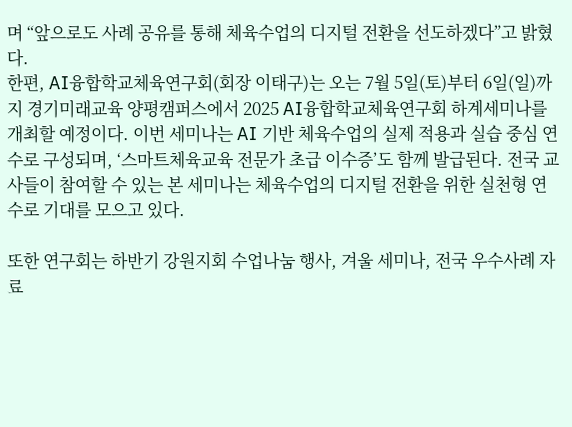며 “앞으로도 사례 공유를 통해 체육수업의 디지털 전환을 선도하겠다”고 밝혔다.
한편, AI융합학교체육연구회(회장 이태구)는 오는 7월 5일(토)부터 6일(일)까지 경기미래교육 양평캠퍼스에서 2025 AI융합학교체육연구회 하계세미나를 개최할 예정이다. 이번 세미나는 AI 기반 체육수업의 실제 적용과 실습 중심 연수로 구성되며, ‘스마트체육교육 전문가 초급 이수증’도 함께 발급된다. 전국 교사들이 참여할 수 있는 본 세미나는 체육수업의 디지털 전환을 위한 실천형 연수로 기대를 모으고 있다.

또한 연구회는 하반기 강원지회 수업나눔 행사, 겨울 세미나, 전국 우수사례 자료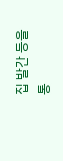집 발간 등을 통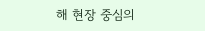해 현장 중심의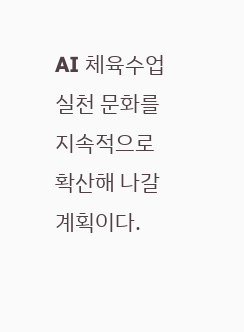AI 체육수업 실천 문화를 지속적으로 확산해 나갈 계획이다.